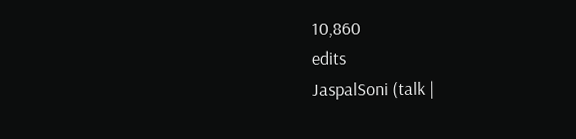10,860
edits
JaspalSoni (talk |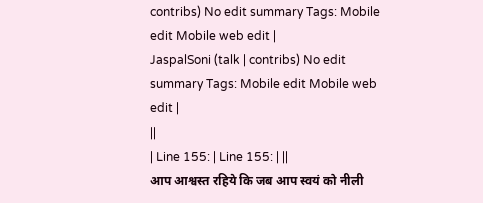contribs) No edit summary Tags: Mobile edit Mobile web edit |
JaspalSoni (talk | contribs) No edit summary Tags: Mobile edit Mobile web edit |
||
| Line 155: | Line 155: | ||
आप आश्वस्त रहिये कि जब आप स्वयं को नीली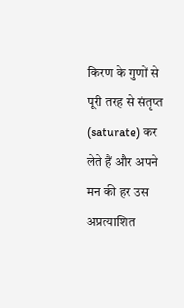किरण के गुणों से पूरी तरह से संतृप्त (saturate) कर लेते हैं और अपने मन की हर उस अप्रत्याशित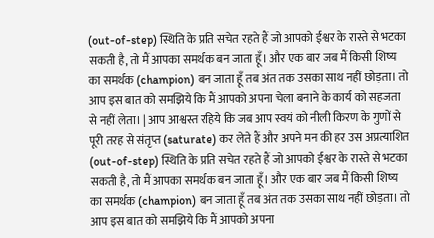(out-of-step) स्थिति के प्रति सचेत रहते हैं जो आपको ईश्वर के रास्ते से भटका सकती है, तो मैं आपका समर्थक बन जाता हूँ। और एक बार जब मैं किसी शिष्य का समर्थक (champion) बन जाता हूँ तब अंत तक उसका साथ नहीं छोड़ता। तो आप इस बात को समझिये कि मैं आपको अपना चेला बनाने के कार्य को सहजता से नहीं लेता। | आप आश्वस्त रहिये कि जब आप स्वयं को नीली किरण के गुणों से पूरी तरह से संतृप्त (saturate) कर लेते हैं और अपने मन की हर उस अप्रत्याशित (out-of-step) स्थिति के प्रति सचेत रहते हैं जो आपको ईश्वर के रास्ते से भटका सकती है, तो मैं आपका समर्थक बन जाता हूँ। और एक बार जब मैं किसी शिष्य का समर्थक (champion) बन जाता हूँ तब अंत तक उसका साथ नहीं छोड़ता। तो आप इस बात को समझिये कि मैं आपको अपना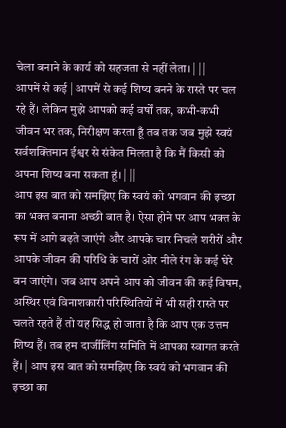चेला बनाने के कार्य को सहजता से नहीं लेता। | ||
आपमें से कई | आपमें से कई शिष्य बनने के रास्ते पर चल रहे हैं। लेकिन मुझे आपको कई वर्षों तक, कभी-कभी जीवन भर तक, निरीक्षण करता हूँ तब तक जब मुझे स्वयं सर्वशक्तिमान ईश्वर से संकेत मिलता है कि मैं किसी को अपना शिष्य बना सकता हूं। | ||
आप इस बात को समझिए कि स्वयं को भगवान की इच्छा का भक्त बनाना अच्छी बात है। ऐसा होने पर आप भक्त के रूप में आगे बढ़ते जाएंगे और आपके चार निचले शरीरों और आपके जीवन की परिधि के चारों ओर नीले रंग के कई घेरे बन जाएंगे। जब आप अपने आप को जीवन की कई विषम, अस्थिर एवं विनाशकारी परिस्थितियों में भी सही रास्ते पर चलते रहते हैं तो यह सिद्ध हो जाता है कि आप एक उत्तम शिष्य हैं। तब हम दार्जीलिंग समिति में आपका स्वागत करते हैं। | आप इस बात को समझिए कि स्वयं को भगवान की इच्छा का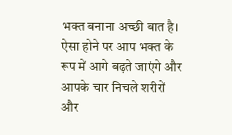भक्त बनाना अच्छी बात है। ऐसा होने पर आप भक्त के रूप में आगे बढ़ते जाएंगे और आपके चार निचले शरीरों और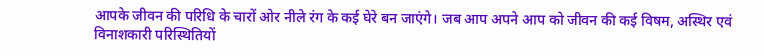आपके जीवन की परिधि के चारों ओर नीले रंग के कई घेरे बन जाएंगे। जब आप अपने आप को जीवन की कई विषम, अस्थिर एवं विनाशकारी परिस्थितियों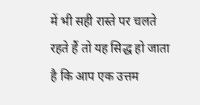में भी सही रास्ते पर चलते रहते हैं तो यह सिद्ध हो जाता है कि आप एक उत्तम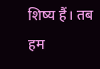शिष्य हैं। तब हम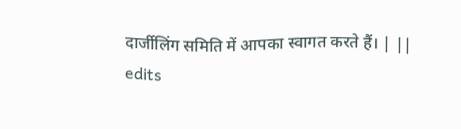दार्जीलिंग समिति में आपका स्वागत करते हैं। | ||
edits